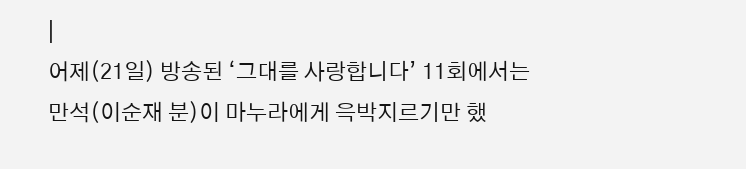|
어제(21일) 방송된 ‘그대를 사랑합니다’ 11회에서는 만석(이순재 분)이 마누라에게 윽박지르기만 했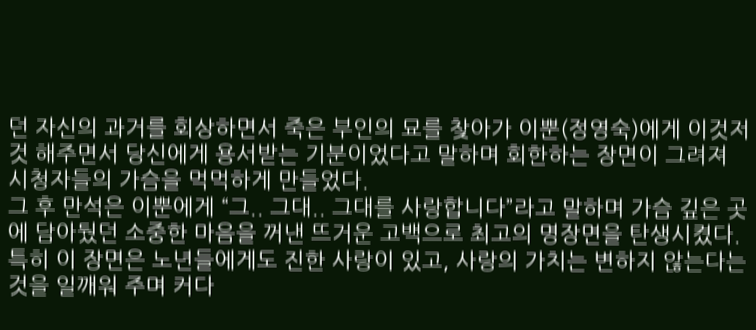던 자신의 과거를 회상하면서 죽은 부인의 묘를 찾아가 이뿐(정영숙)에게 이것저것 해주면서 당신에게 용서받는 기분이었다고 말하며 회한하는 장면이 그려져 시청자들의 가슴을 먹먹하게 만들었다.
그 후 만석은 이뿐에게 “그.. 그대.. 그대를 사랑합니다”라고 말하며 가슴 깊은 곳에 담아뒀던 소중한 마음을 꺼낸 뜨거운 고백으로 최고의 명장면을 탄생시켰다.
특히 이 장면은 노년들에게도 진한 사랑이 있고, 사랑의 가치는 변하지 않는다는 것을 일깨워 주며 커다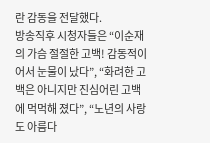란 감동을 전달했다.
방송직후 시청자들은 “이순재의 가슴 절절한 고백! 감동적이어서 눈물이 났다”, “화려한 고백은 아니지만 진심어린 고백에 먹먹해 졌다”, “노년의 사랑도 아름다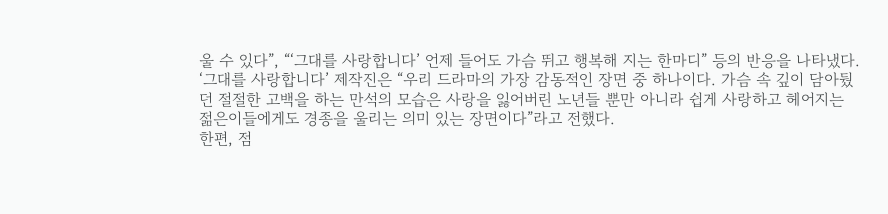울 수 있다”, “‘그대를 사랑합니다’ 언제 들어도 가슴 뛰고 행복해 지는 한마디” 등의 반응을 나타냈다.
‘그대를 사랑합니다’ 제작진은 “우리 드라마의 가장 감동적인 장면 중 하나이다. 가슴 속 깊이 담아뒀던 절절한 고백을 하는 만석의 모습은 사랑을 잃어버린 노년들 뿐만 아니라 쉽게 사랑하고 헤어지는 젊은이들에게도 경종을 울리는 의미 있는 장면이다”라고 전했다.
한편, 점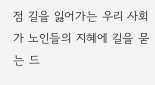점 길을 잃어가는 우리 사회가 노인들의 지혜에 길을 묻는 드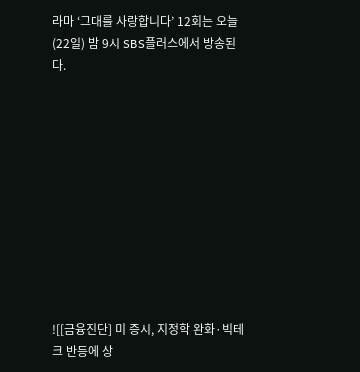라마 ‘그대를 사랑합니다’ 12회는 오늘(22일) 밤 9시 SBS플러스에서 방송된다.











![[금융진단] 미 증시, 지정학 완화·빅테크 반등에 상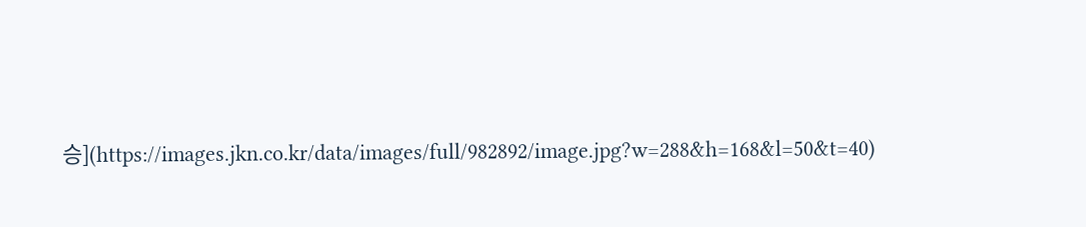승](https://images.jkn.co.kr/data/images/full/982892/image.jpg?w=288&h=168&l=50&t=40)